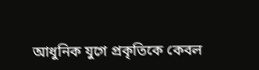আধুনিক যুগে প্রকৃতিকে কেবল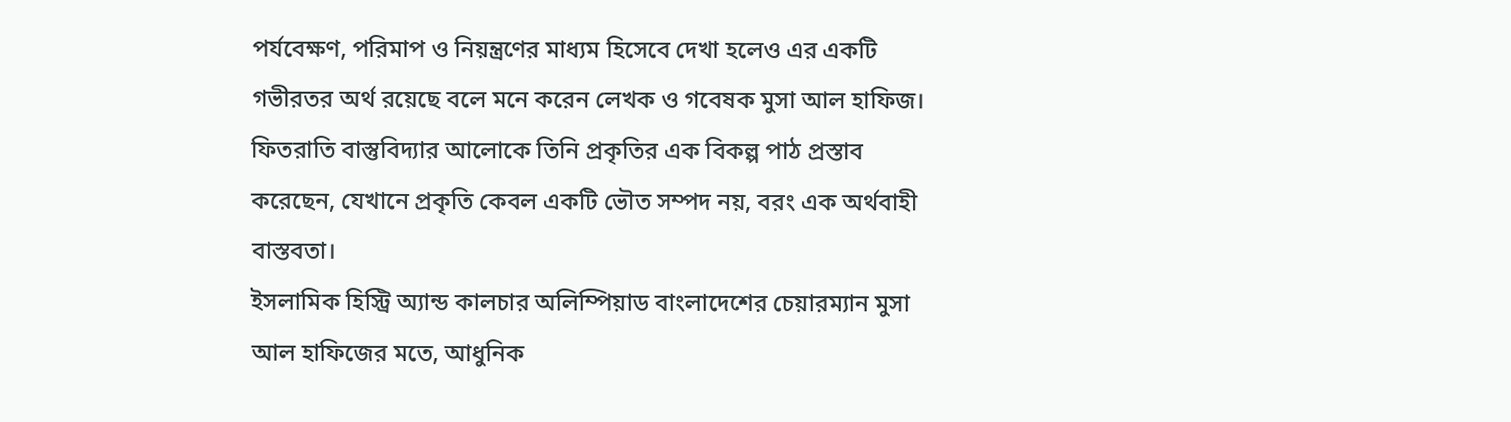পর্যবেক্ষণ, পরিমাপ ও নিয়ন্ত্রণের মাধ্যম হিসেবে দেখা হলেও এর একটি গভীরতর অর্থ রয়েছে বলে মনে করেন লেখক ও গবেষক মুসা আল হাফিজ। ফিতরাতি বাস্তুবিদ্যার আলোকে তিনি প্রকৃতির এক বিকল্প পাঠ প্রস্তাব করেছেন, যেখানে প্রকৃতি কেবল একটি ভৌত সম্পদ নয়, বরং এক অর্থবাহী বাস্তবতা।
ইসলামিক হিস্ট্রি অ্যান্ড কালচার অলিম্পিয়াড বাংলাদেশের চেয়ারম্যান মুসা আল হাফিজের মতে, আধুনিক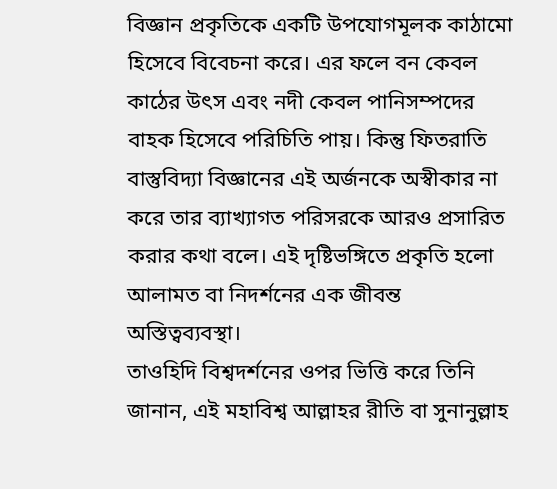বিজ্ঞান প্রকৃতিকে একটি উপযোগমূলক কাঠামো হিসেবে বিবেচনা করে। এর ফলে বন কেবল কাঠের উৎস এবং নদী কেবল পানিসম্পদের বাহক হিসেবে পরিচিতি পায়। কিন্তু ফিতরাতি বাস্তুবিদ্যা বিজ্ঞানের এই অর্জনকে অস্বীকার না করে তার ব্যাখ্যাগত পরিসরকে আরও প্রসারিত করার কথা বলে। এই দৃষ্টিভঙ্গিতে প্রকৃতি হলো আলামত বা নিদর্শনের এক জীবন্ত অস্তিত্বব্যবস্থা।
তাওহিদি বিশ্বদর্শনের ওপর ভিত্তি করে তিনি জানান, এই মহাবিশ্ব আল্লাহর রীতি বা সুনানুল্লাহ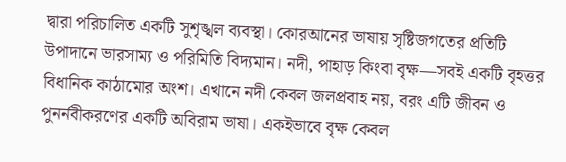দ্বারা পরিচালিত একটি সুশৃঙ্খল ব্যবস্থা। কোরআনের ভাষায় সৃষ্টিজগতের প্রতিটি উপাদানে ভারসাম্য ও পরিমিতি বিদ্যমান। নদী, পাহাড় কিংবা বৃক্ষ—সবই একটি বৃহত্তর বিধানিক কাঠামোর অংশ। এখানে নদী কেবল জলপ্রবাহ নয়, বরং এটি জীবন ও পুনর্নবীকরণের একটি অবিরাম ভাষা। একইভাবে বৃক্ষ কেবল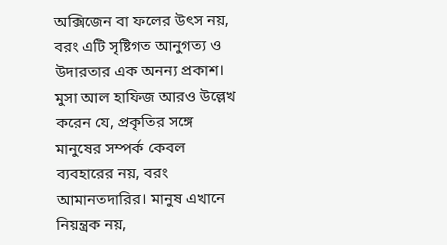অক্সিজেন বা ফলের উৎস নয়, বরং এটি সৃষ্টিগত আনুগত্য ও উদারতার এক অনন্য প্রকাশ।
মুসা আল হাফিজ আরও উল্লেখ করেন যে, প্রকৃতির সঙ্গে মানুষের সম্পর্ক কেবল ব্যবহারের নয়, বরং আমানতদারির। মানুষ এখানে নিয়ন্ত্রক নয়,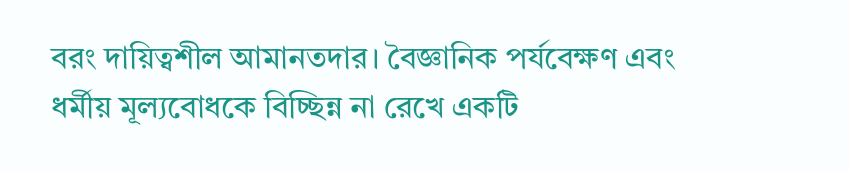বরং দায়িত্বশীল আমানতদার। বৈজ্ঞানিক পর্যবেক্ষণ এবং ধর্মীয় মূল্যবোধকে বিচ্ছিন্ন না রেখে একটি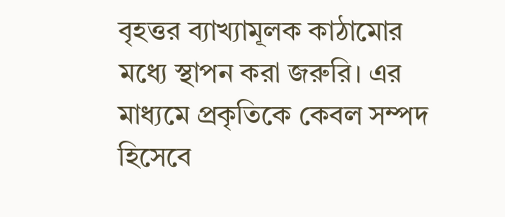বৃহত্তর ব্যাখ্যামূলক কাঠামোর মধ্যে স্থাপন করা জরুরি। এর মাধ্যমে প্রকৃতিকে কেবল সম্পদ হিসেবে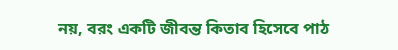নয়, বরং একটি জীবন্ত কিতাব হিসেবে পাঠ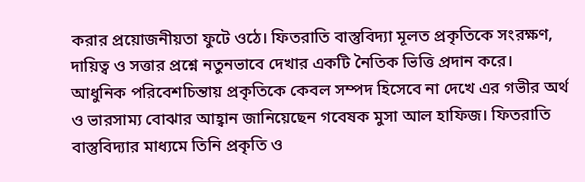করার প্রয়োজনীয়তা ফুটে ওঠে। ফিতরাতি বাস্তুবিদ্যা মূলত প্রকৃতিকে সংরক্ষণ, দায়িত্ব ও সত্তার প্রশ্নে নতুনভাবে দেখার একটি নৈতিক ভিত্তি প্রদান করে।
আধুনিক পরিবেশচিন্তায় প্রকৃতিকে কেবল সম্পদ হিসেবে না দেখে এর গভীর অর্থ ও ভারসাম্য বোঝার আহ্বান জানিয়েছেন গবেষক মুসা আল হাফিজ। ফিতরাতি বাস্তুবিদ্যার মাধ্যমে তিনি প্রকৃতি ও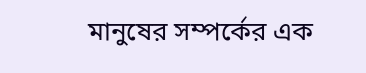মানুষের সম্পর্কের এক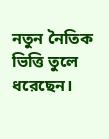নতুন নৈতিক ভিত্তি তুলে ধরেছেন।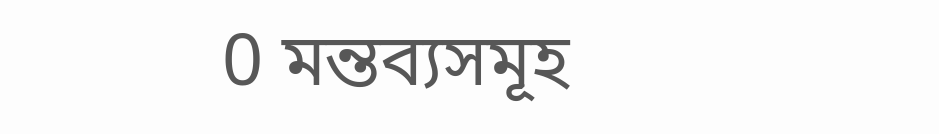0 মন্তব্যসমূহ